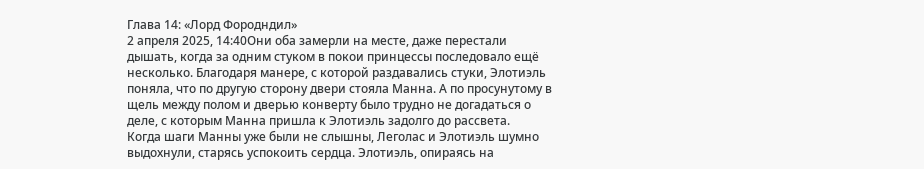Глава 14: «Лорд Фородндил»
2 апреля 2025, 14:40Они оба замерли на месте, даже перестали дышать, когда за одним стуком в покои принцессы последовало ещё несколько. Благодаря манере, с которой раздавались стуки, Элотиэль поняла, что по другую сторону двери стояла Манна. А по просунутому в щель между полом и дверью конверту было трудно не догадаться о деле, с которым Манна пришла к Элотиэль задолго до рассвета.
Когда шаги Манны уже были не слышны, Леголас и Элотиэль шумно выдохнули, старясь успокоить сердца. Элотиэль, опираясь на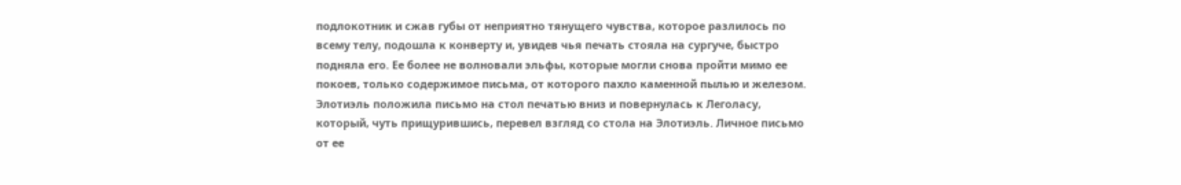подлокотник и сжав губы от неприятно тянущего чувства, которое разлилось по всему телу, подошла к конверту и, увидев чья печать стояла на сургуче, быстро подняла его. Ее более не волновали эльфы, которые могли снова пройти мимо ее покоев, только содержимое письма, от которого пахло каменной пылью и железом.
Элотиэль положила письмо на стол печатью вниз и повернулась к Леголасу, который, чуть прищурившись, перевел взгляд со стола на Элотиэль. Личное письмо от ее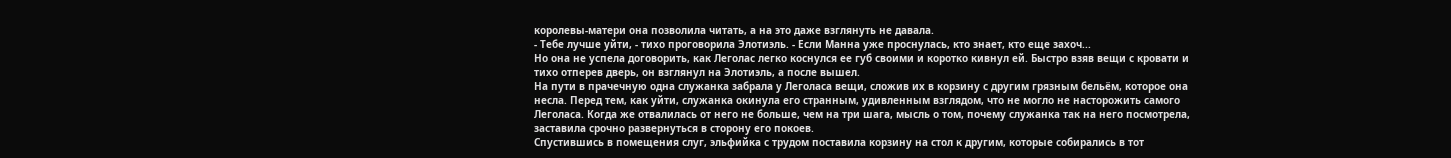королевы-матери она позволила читать, а на это даже взглянуть не давала.
- Тебе лучше уйти, - тихо проговорила Элотиэль. - Если Манна уже проснулась, кто знает, кто еще захоч...
Но она не успела договорить, как Леголас легко коснулся ее губ своими и коротко кивнул ей. Быстро взяв вещи с кровати и тихо отперев дверь, он взглянул на Элотиэль, а после вышел.
На пути в прачечную одна служанка забрала у Леголаса вещи, сложив их в корзину с другим грязным бельём, которое она несла. Перед тем, как уйти, служанка окинула его странным, удивленным взглядом, что не могло не насторожить самого Леголаса. Когда же отвалилась от него не больше, чем на три шага, мысль о том, почему служанка так на него посмотрела, заставила срочно развернуться в сторону его покоев.
Спустившись в помещения слуг, эльфийка с трудом поставила корзину на стол к другим, которые собирались в тот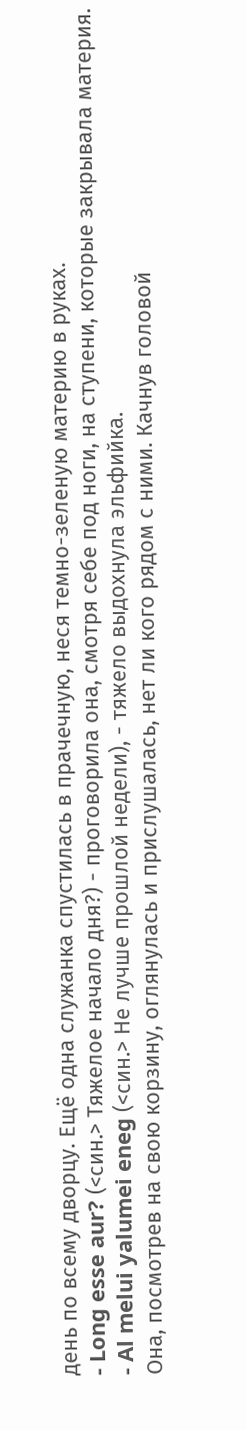день по всему дворцу. Ещё одна служанка спустилась в прачечную, неся темно-зеленую материю в руках.
- Long esse aur? (<син.> Тяжелое начало дня?) - проговорила она, смотря себе под ноги, на ступени, которые закрывала материя.
- Al melui yalumei eneg (<син.> Не лучше прошлой недели), - тяжело выдохнула эльфийка.
Она, посмотрев на свою корзину, оглянулась и прислушалась, нет ли кого рядом с ними. Качнув головой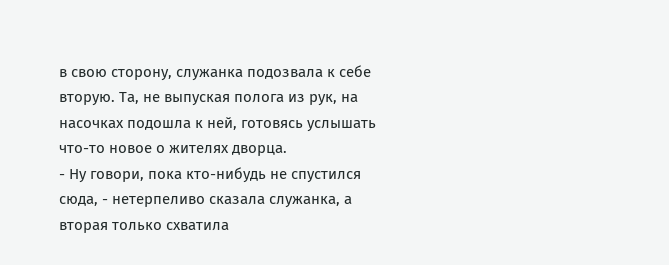в свою сторону, служанка подозвала к себе вторую. Та, не выпуская полога из рук, на насочках подошла к ней, готовясь услышать что-то новое о жителях дворца.
- Ну говори, пока кто-нибудь не спустился сюда, - нетерпеливо сказала служанка, а вторая только схватила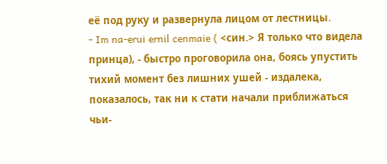её под руку и развернула лицом от лестницы.
- Im na-erui ernil cenmaie ( <син.> Я только что видела принца), - быстро проговорила она, боясь упустить тихий момент без лишних ушей - издалека, показалось, так ни к стати начали приближаться чьи-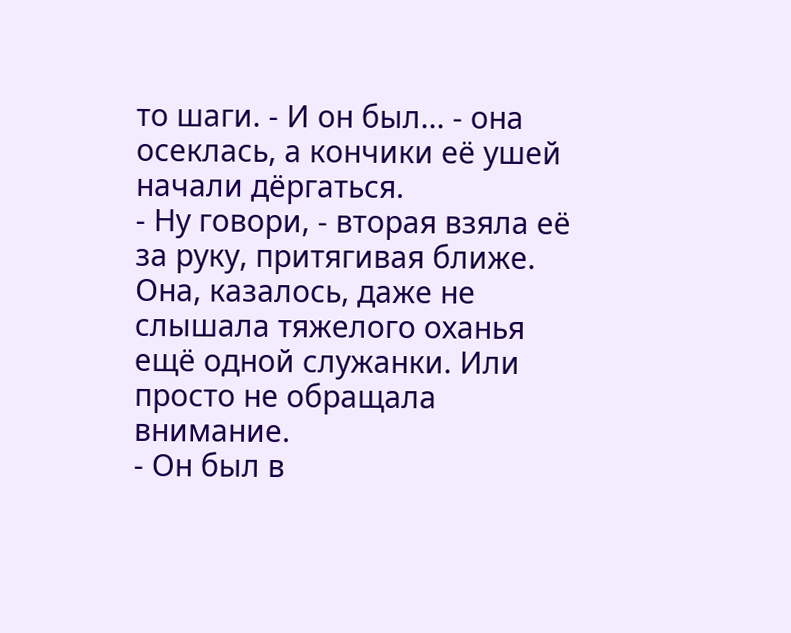то шаги. - И он был... - она осеклась, а кончики её ушей начали дёргаться.
- Ну говори, - вторая взяла её за руку, притягивая ближе. Она, казалось, даже не слышала тяжелого оханья ещё одной служанки. Или просто не обращала внимание.
- Он был в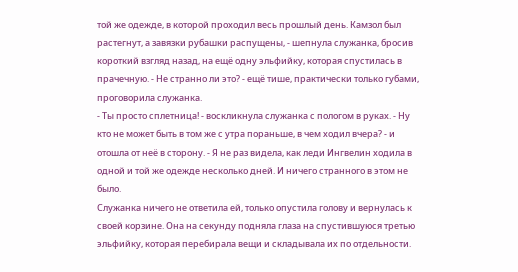той же одежде, в которой проходил весь прошлый день. Камзол был растегнут, а завязки рубашки распущены, - шепнула служанка, бросив короткий взгляд назад, на ещё одну эльфийку, которая спустилась в прачечную. - Не странно ли это? - ещё тише, практически только губами, проговорила служанка.
- Ты просто сплетница! - воскликнула служанка с пологом в руках. - Ну кто не может быть в том же с утра пораньше, в чем ходил вчера? - и отошла от неё в сторону. - Я не раз видела, как леди Ингвелин ходила в одной и той же одежде несколько дней. И ничего странного в этом не было.
Служанка ничего не ответила ей, только опустила голову и вернулась к своей корзине. Она на секунду подняла глаза на спустившуюся третью эльфийку, которая перебирала вещи и складывала их по отдельности.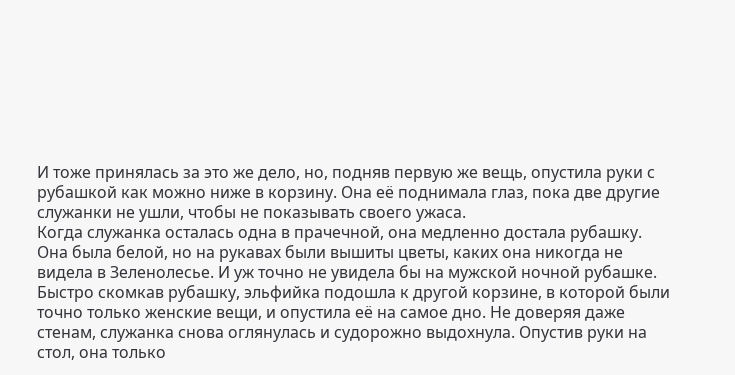И тоже принялась за это же дело, но, подняв первую же вещь, опустила руки с рубашкой как можно ниже в корзину. Она её поднимала глаз, пока две другие служанки не ушли, чтобы не показывать своего ужаса.
Когда служанка осталась одна в прачечной, она медленно достала рубашку. Она была белой, но на рукавах были вышиты цветы, каких она никогда не видела в Зеленолесье. И уж точно не увидела бы на мужской ночной рубашке.
Быстро скомкав рубашку, эльфийка подошла к другой корзине, в которой были точно только женские вещи, и опустила её на самое дно. Не доверяя даже стенам, служанка снова оглянулась и судорожно выдохнула. Опустив руки на стол, она только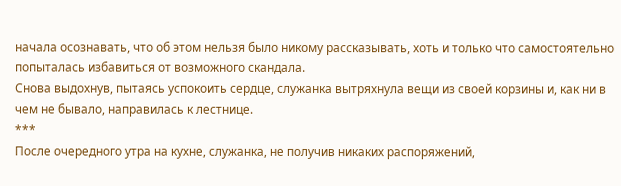начала осознавать, что об этом нельзя было никому рассказывать, хоть и только что самостоятельно попыталась избавиться от возможного скандала.
Снова выдохнув, пытаясь успокоить сердце, служанка вытряхнула вещи из своей корзины и, как ни в чем не бывало, направилась к лестнице.
***
После очередного утра на кухне, служанка, не получив никаких распоряжений,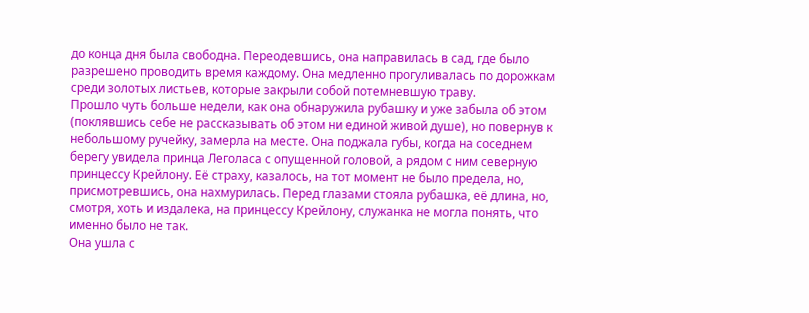до конца дня была свободна. Переодевшись, она направилась в сад, где было разрешено проводить время каждому. Она медленно прогуливалась по дорожкам среди золотых листьев, которые закрыли собой потемневшую траву.
Прошло чуть больше недели, как она обнаружила рубашку и уже забыла об этом (поклявшись себе не рассказывать об этом ни единой живой душе), но повернув к небольшому ручейку, замерла на месте. Она поджала губы, когда на соседнем берегу увидела принца Леголаса с опущенной головой, а рядом с ним северную принцессу Крейлону. Её страху, казалось, на тот момент не было предела, но, присмотревшись, она нахмурилась. Перед глазами стояла рубашка, её длина, но, смотря, хоть и издалека, на принцессу Крейлону, служанка не могла понять, что именно было не так.
Она ушла с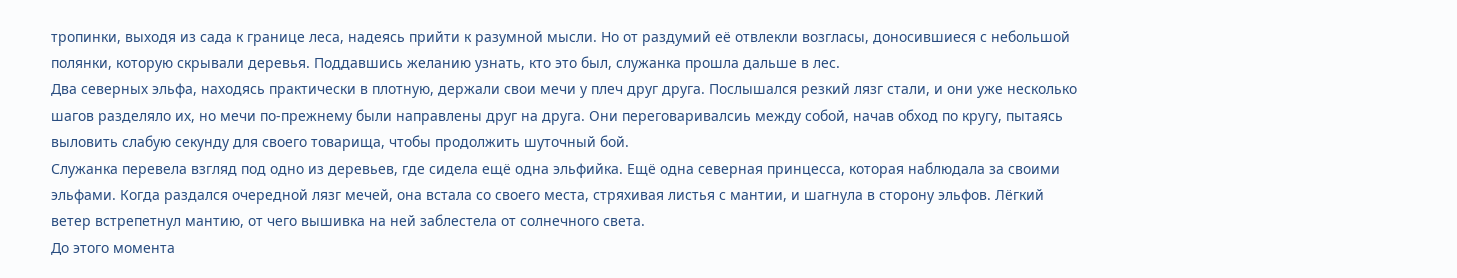тропинки, выходя из сада к границе леса, надеясь прийти к разумной мысли. Но от раздумий её отвлекли возгласы, доносившиеся с небольшой полянки, которую скрывали деревья. Поддавшись желанию узнать, кто это был, служанка прошла дальше в лес.
Два северных эльфа, находясь практически в плотную, держали свои мечи у плеч друг друга. Послышался резкий лязг стали, и они уже несколько шагов разделяло их, но мечи по-прежнему были направлены друг на друга. Они переговаривалсиь между собой, начав обход по кругу, пытаясь выловить слабую секунду для своего товарища, чтобы продолжить шуточный бой.
Служанка перевела взгляд под одно из деревьев, где сидела ещё одна эльфийка. Ещё одна северная принцесса, которая наблюдала за своими эльфами. Когда раздался очередной лязг мечей, она встала со своего места, стряхивая листья с мантии, и шагнула в сторону эльфов. Лёгкий ветер встрепетнул мантию, от чего вышивка на ней заблестела от солнечного света.
До этого момента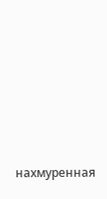нахмуренная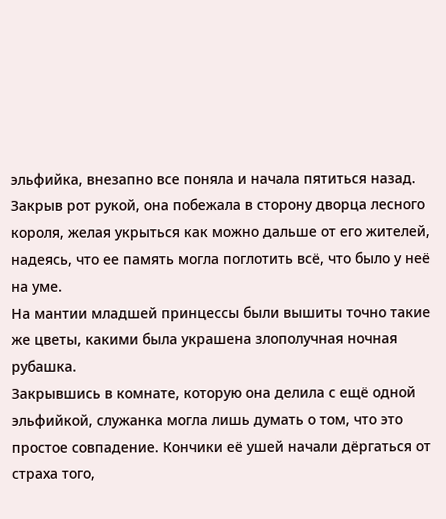эльфийка, внезапно все поняла и начала пятиться назад. Закрыв рот рукой, она побежала в сторону дворца лесного короля, желая укрыться как можно дальше от его жителей, надеясь, что ее память могла поглотить всё, что было у неё на уме.
На мантии младшей принцессы были вышиты точно такие же цветы, какими была украшена злополучная ночная рубашка.
Закрывшись в комнате, которую она делила с ещё одной эльфийкой, служанка могла лишь думать о том, что это простое совпадение. Кончики её ушей начали дёргаться от страха того,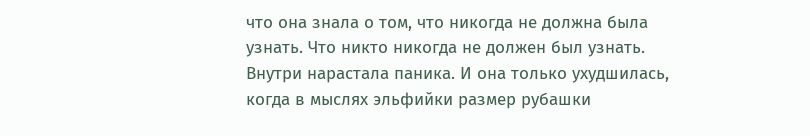что она знала о том, что никогда не должна была узнать. Что никто никогда не должен был узнать. Внутри нарастала паника. И она только ухудшилась, когда в мыслях эльфийки размер рубашки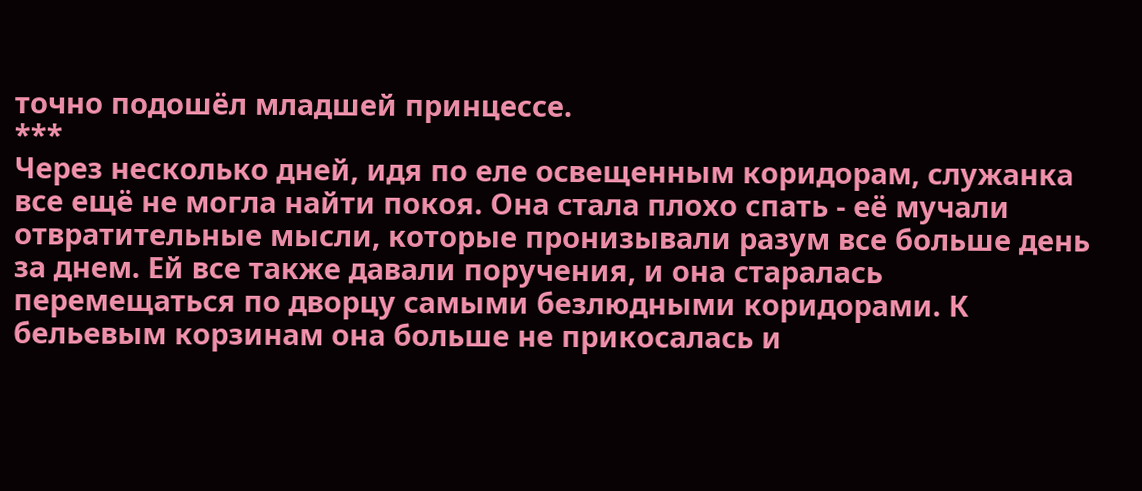точно подошёл младшей принцессе.
***
Через несколько дней, идя по еле освещенным коридорам, служанка все ещё не могла найти покоя. Она стала плохо спать - её мучали отвратительные мысли, которые пронизывали разум все больше день за днем. Ей все также давали поручения, и она старалась перемещаться по дворцу самыми безлюдными коридорами. К бельевым корзинам она больше не прикосалась и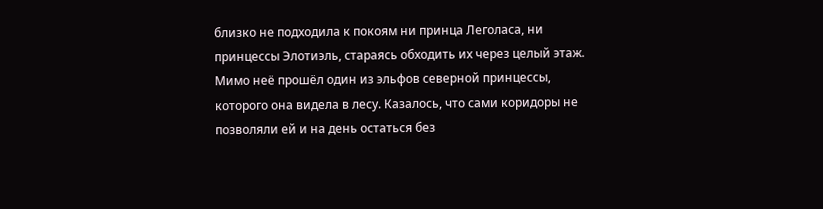близко не подходила к покоям ни принца Леголаса, ни принцессы Элотиэль, стараясь обходить их через целый этаж.
Мимо неё прошёл один из эльфов северной принцессы, которого она видела в лесу. Казалось, что сами коридоры не позволяли ей и на день остаться без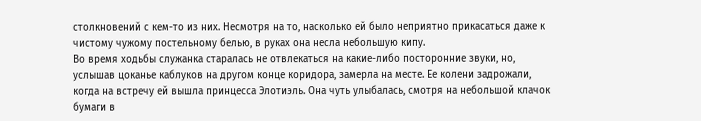столкновений с кем-то из них. Несмотря на то, насколько ей было неприятно прикасаться даже к чистому чужому постельному белью, в руках она несла небольшую кипу.
Во время ходьбы служанка старалась не отвлекаться на какие-либо посторонние звуки, но, услышав цоканье каблуков на другом конце коридора, замерла на месте. Ее колени задрожали, когда на встречу ей вышла принцесса Элотиэль. Она чуть улыбалась, смотря на небольшой клачок бумаги в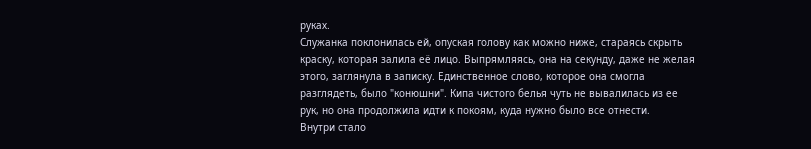руках.
Служанка поклонилась ей, опуская голову как можно ниже, стараясь скрыть краску, которая залила её лицо. Выпрямляясь, она на секунду, даже не желая этого, заглянула в записку. Единственное слово, которое она смогла разглядеть, было "конюшни". Кипа чистого белья чуть не вывалилась из ее рук, но она продолжила идти к покоям, куда нужно было все отнести.
Внутри стало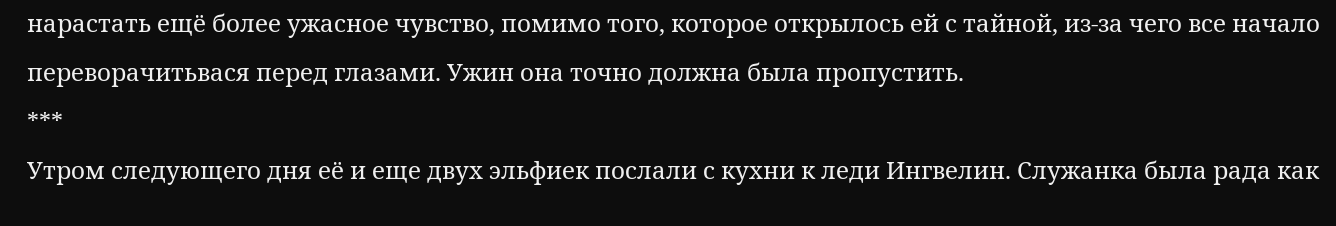нарастать ещё более ужасное чувство, помимо того, которое открылось ей с тайной, из-за чего все начало переворачитьвася перед глазами. Ужин она точно должна была пропустить.
***
Утром следующего дня её и еще двух эльфиек послали с кухни к леди Ингвелин. Служанка была рада как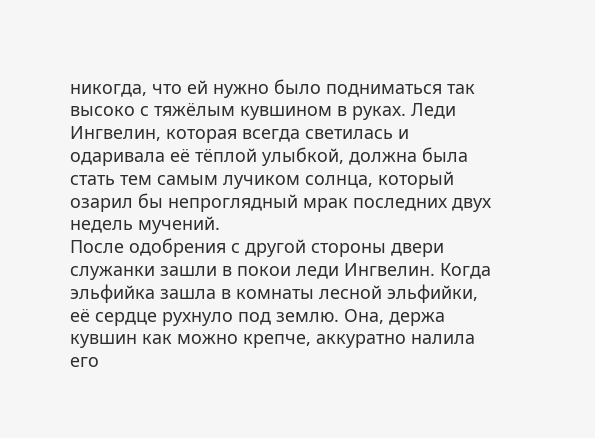никогда, что ей нужно было подниматься так высоко с тяжёлым кувшином в руках. Леди Ингвелин, которая всегда светилась и одаривала её тёплой улыбкой, должна была стать тем самым лучиком солнца, который озарил бы непроглядный мрак последних двух недель мучений.
После одобрения с другой стороны двери служанки зашли в покои леди Ингвелин. Когда эльфийка зашла в комнаты лесной эльфийки, её сердце рухнуло под землю. Она, держа кувшин как можно крепче, аккуратно налила его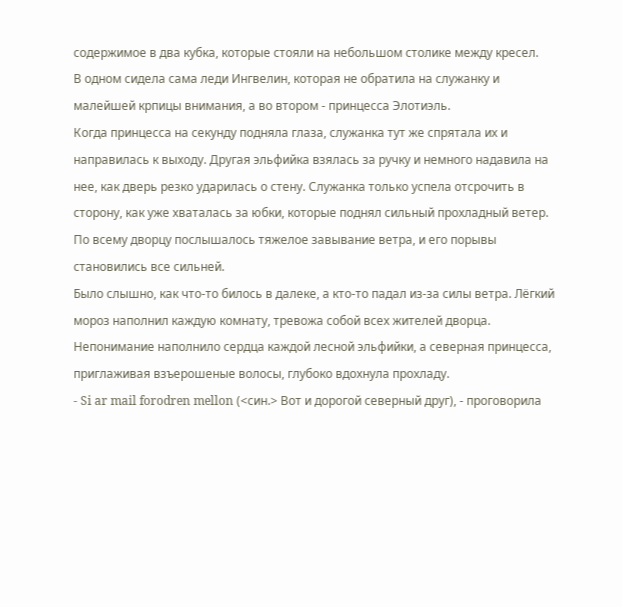содержимое в два кубка, которые стояли на небольшом столике между кресел.
В одном сидела сама леди Ингвелин, которая не обратила на служанку и малейшей крпицы внимания, а во втором - принцесса Элотиэль.
Когда принцесса на секунду подняла глаза, служанка тут же спрятала их и направилась к выходу. Другая эльфийка взялась за ручку и немного надавила на нее, как дверь резко ударилась о стену. Служанка только успела отсрочить в сторону, как уже хваталась за юбки, которые поднял сильный прохладный ветер. По всему дворцу послышалось тяжелое завывание ветра, и его порывы становились все сильней.
Было слышно, как что-то билось в далеке, а кто-то падал из-за силы ветра. Лёгкий мороз наполнил каждую комнату, тревожа собой всех жителей дворца.
Непонимание наполнило сердца каждой лесной эльфийки, а северная принцесса, приглаживая взъерошеные волосы, глубоко вдохнула прохладу.
- Si ar mail forodren mellon (<син.> Вот и дорогой северный друг), - проговорила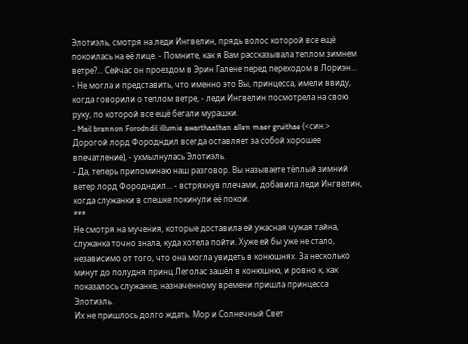Элотиэль, смотря на леди Ингвелин, прядь волос которой все ещё покоилась на её лице. - Помните, как я Вам рассказывала теплом зимнем ветре?... Сейчас он проездом в Эрин Галене перед переходом в Лориэн...
- Не могла и представить, что именно это Вы, принцесса, имели ввиду, когда говорили о теплом ветре, - леди Ингвелин посмотрела на свою руку, по которой все ещё бегали мурашки.
- Mail brannon Forodndil illumie awarthaathan allen maer gruithae (<син.> Дорогой лорд Фородндил всегда оставляет за собой хорошее впечатление), - ухмылнулась Элотиэль.
- Да, теперь припоминаю наш разговор. Вы называете тёплый зимний ветер лорд Фородндил... - встряхнув плечами, добавила леди Ингвелин, когда служанки в спешке покинули её покои.
***
Не смотря на мучения, которые доставила ей ужасная чужая тайна, служанка точно знала, куда хотела пойти. Хуже ей бы уже не стало, независимо от того, что она могла увидеть в конюшнях. За несколько минут до полудня принц Леголас зашёл в конюшню, и ровно к, как показалось служанке, назначенному времени пришла принцесса Элотиэль.
Их не пришлось долго ждать. Мор и Солнечный Свет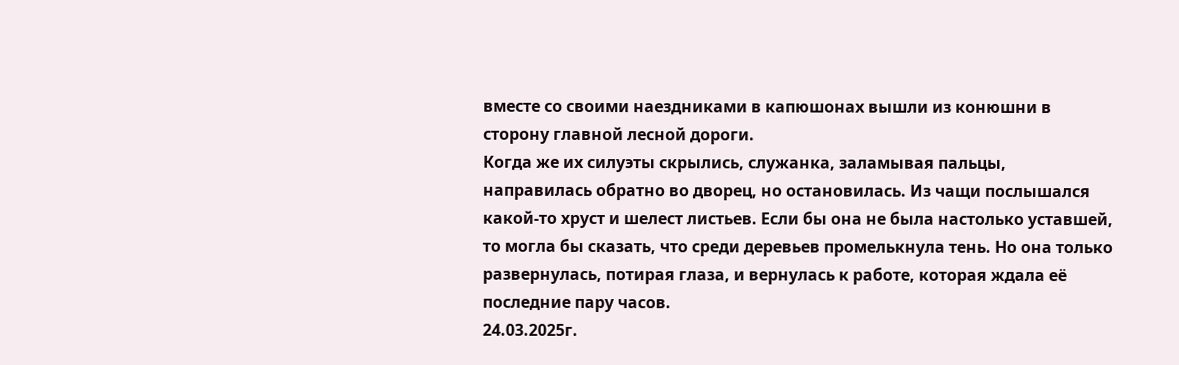вместе со своими наездниками в капюшонах вышли из конюшни в сторону главной лесной дороги.
Когда же их силуэты скрылись, служанка, заламывая пальцы, направилась обратно во дворец, но остановилась. Из чащи послышался какой-то хруст и шелест листьев. Если бы она не была настолько уставшей, то могла бы сказать, что среди деревьев промелькнула тень. Но она только развернулась, потирая глаза, и вернулась к работе, которая ждала её последние пару часов.
24.03.2025г.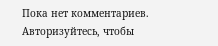Пока нет комментариев. Авторизуйтесь, чтобы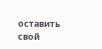оставить свой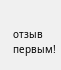отзыв первым!